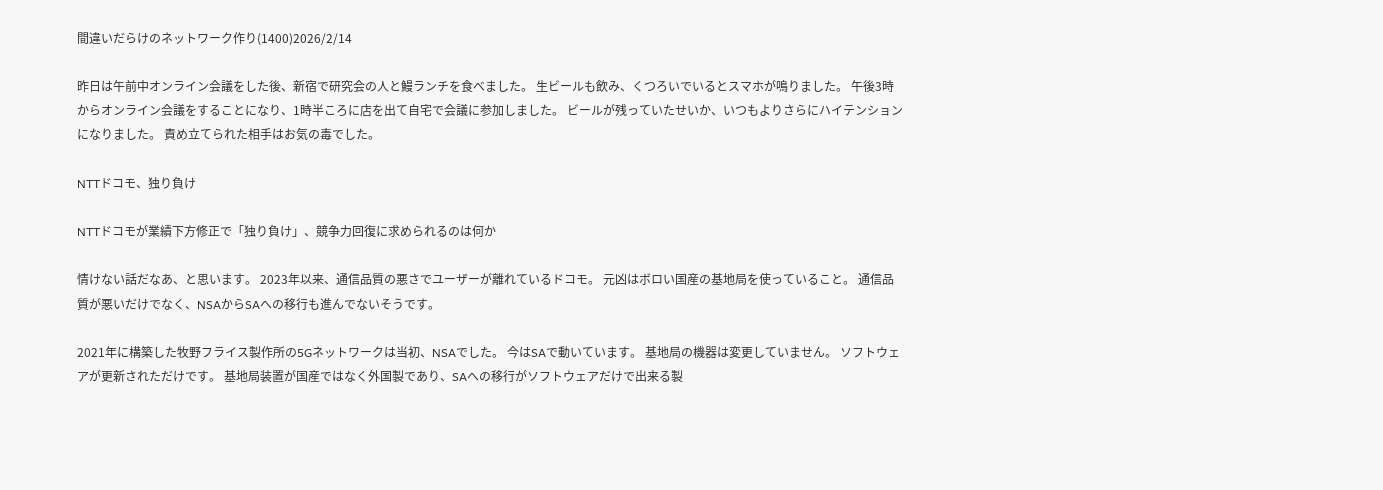間違いだらけのネットワーク作り(1400)2026/2/14

昨日は午前中オンライン会議をした後、新宿で研究会の人と鰻ランチを食べました。 生ビールも飲み、くつろいでいるとスマホが鳴りました。 午後3時からオンライン会議をすることになり、1時半ころに店を出て自宅で会議に参加しました。 ビールが残っていたせいか、いつもよりさらにハイテンションになりました。 責め立てられた相手はお気の毒でした。

NTTドコモ、独り負け

NTTドコモが業績下方修正で「独り負け」、競争力回復に求められるのは何か

情けない話だなあ、と思います。 2023年以来、通信品質の悪さでユーザーが離れているドコモ。 元凶はボロい国産の基地局を使っていること。 通信品質が悪いだけでなく、NSAからSAへの移行も進んでないそうです。

2021年に構築した牧野フライス製作所の5Gネットワークは当初、NSAでした。 今はSAで動いています。 基地局の機器は変更していません。 ソフトウェアが更新されただけです。 基地局装置が国産ではなく外国製であり、SAへの移行がソフトウェアだけで出来る製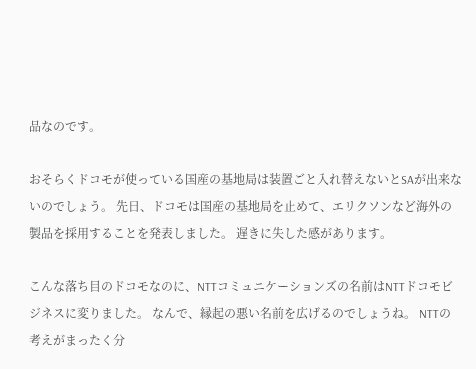品なのです。

おそらくドコモが使っている国産の基地局は装置ごと入れ替えないとSAが出来ないのでしょう。 先日、ドコモは国産の基地局を止めて、エリクソンなど海外の製品を採用することを発表しました。 遅きに失した感があります。

こんな落ち目のドコモなのに、NTTコミュニケーションズの名前はNTTドコモビジネスに変りました。 なんで、縁起の悪い名前を広げるのでしょうね。 NTTの考えがまったく分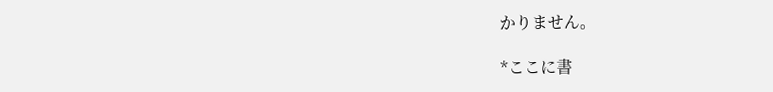かりません。

*ここに書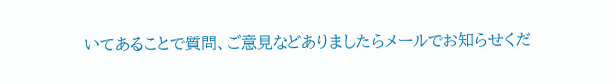いてあることで質問、ご意見などありましたらメールでお知らせくだ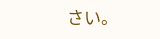さい。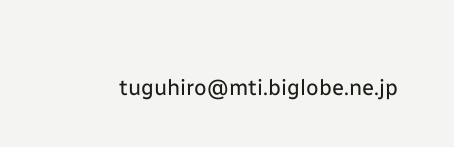tuguhiro@mti.biglobe.ne.jp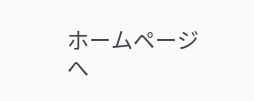ホームページへ